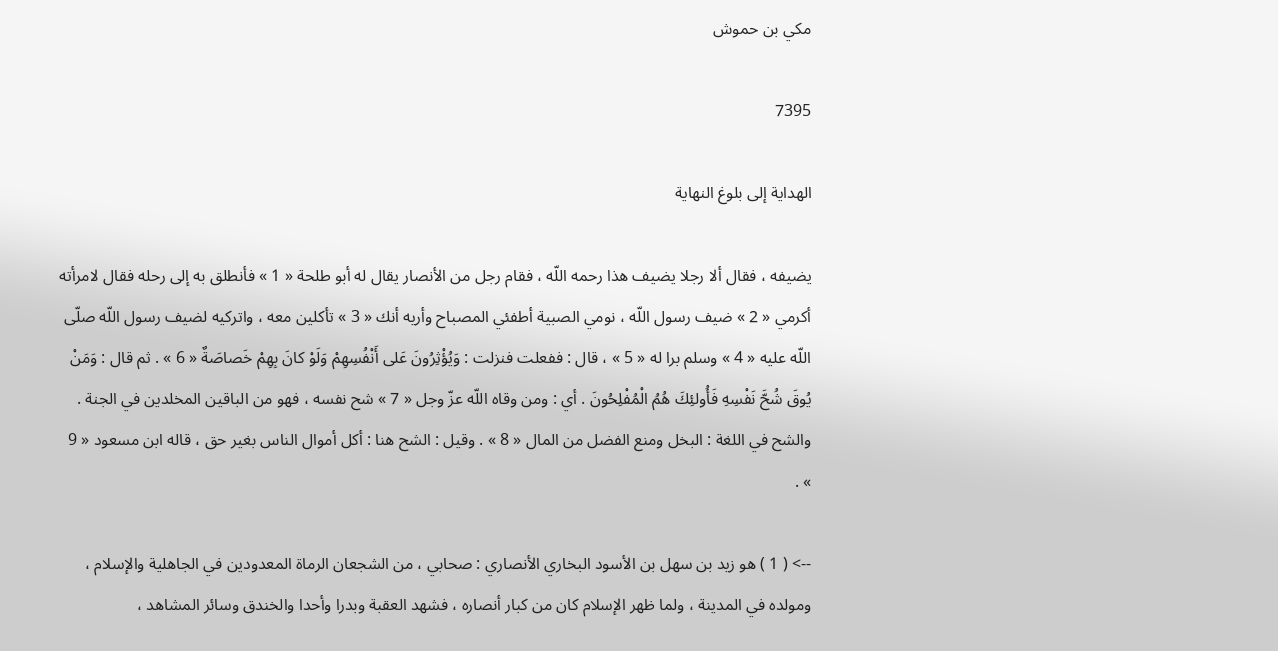مكي بن حموش

7395

الهداية إلى بلوغ النهاية

يضيفه ، فقال ألا رجلا يضيف هذا رحمه اللّه ، فقام رجل من الأنصار يقال له أبو طلحة « 1 » فأنطلق به إلى رحله فقال لامرأته أكرمي « 2 » ضيف رسول اللّه ، نومي الصبية أطفئي المصباح وأريه أنك « 3 » تأكلين معه ، واتركيه لضيف رسول اللّه صلّى اللّه عليه « 4 » وسلم برا له « 5 » ، قال : ففعلت فنزلت : وَيُؤْثِرُونَ عَلى أَنْفُسِهِمْ وَلَوْ كانَ بِهِمْ خَصاصَةٌ « 6 » . ثم قال : وَمَنْ يُوقَ شُحَّ نَفْسِهِ فَأُولئِكَ هُمُ الْمُفْلِحُونَ . أي : ومن وقاه اللّه عزّ وجل « 7 » شح نفسه ، فهو من الباقين المخلدين في الجنة . والشح في اللغة : البخل ومنع الفضل من المال « 8 » . وقيل : الشح هنا : أكل أموال الناس بغير حق ، قاله ابن مسعود « 9 » .

--> ( 1 ) هو زيد بن سهل بن الأسود البخاري الأنصاري : صحابي ، من الشجعان الرماة المعدودين في الجاهلية والإسلام ، ومولده في المدينة ، ولما ظهر الإسلام كان من كبار أنصاره ، فشهد العقبة وبدرا وأحدا والخندق وسائر المشاهد ،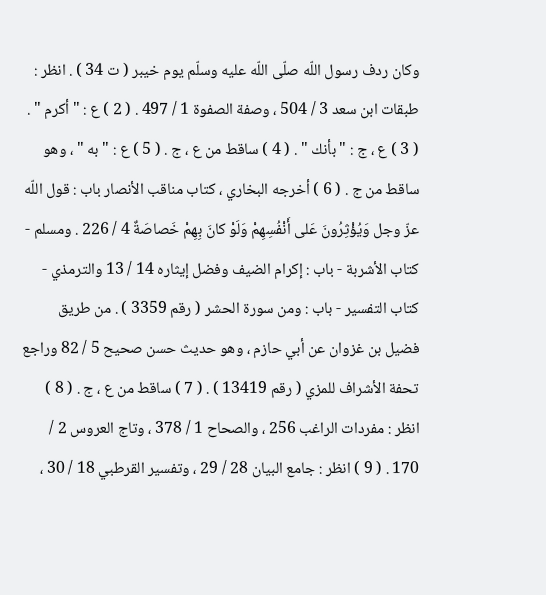وكان ردف رسول اللّه صلّى اللّه عليه وسلّم يوم خيبر ( ت 34 ) . انظر : طبقات ابن سعد 3 / 504 ، وصفة الصفوة 1 / 497 . ( 2 ) ع : " أكرم " . ( 3 ) ع ، ج : " بأنك " . ( 4 ) ساقط من ع ، ج . ( 5 ) ع : " به " ، وهو ساقط من ج . ( 6 ) أخرجه البخاري ، كتاب مناقب الأنصار باب : قول اللّه عزّ وجل وَيُؤْثِرُونَ عَلى أَنْفُسِهِمْ وَلَوْ كانَ بِهِمْ خَصاصَةٌ 4 / 226 . ومسلم - كتاب الأشربة - باب : إكرام الضيف وفضل إيثاره 14 / 13 والترمذي - كتاب التفسير - باب : ومن سورة الحشر ( رقم 3359 ) . من طريق فضيل بن غزوان عن أبي حازم ، وهو حديث حسن صحيح 5 / 82 وراجع تحفة الأشراف للمزي ( رقم 13419 ) . ( 7 ) ساقط من ع ، ج . ( 8 ) انظر : مفردات الراغب 256 ، والصحاح 1 / 378 ، وتاج العروس 2 / 170 . ( 9 ) انظر : جامع البيان 28 / 29 ، وتفسير القرطبي 18 / 30 ،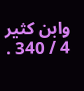وابن كثير 4 / 340 .